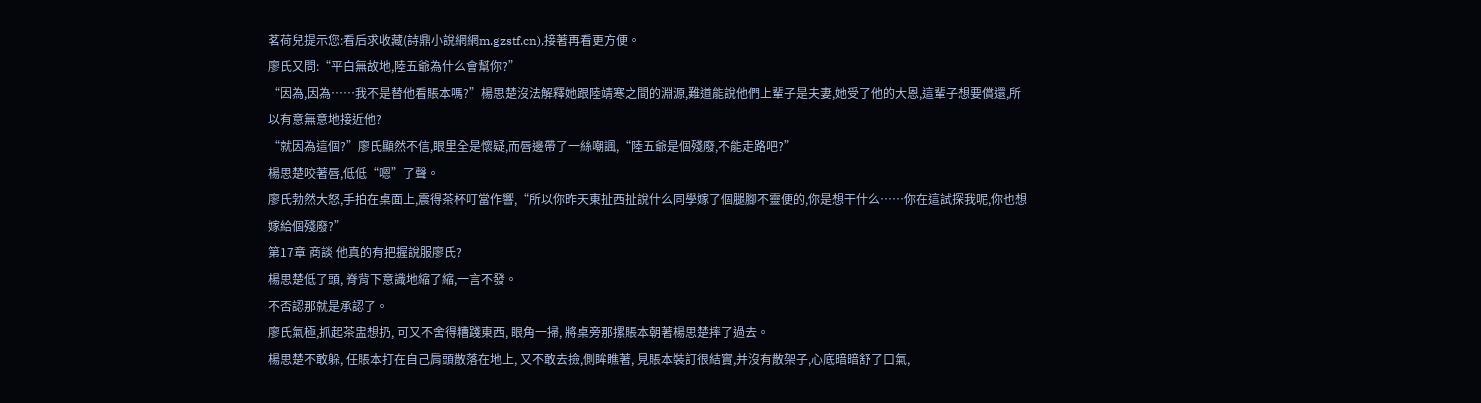茗荷兒提示您:看后求收藏(詩鼎小說網網m.gzstf.cn),接著再看更方便。
廖氏又問:“平白無故地,陸五爺為什么會幫你?”
“因為,因為……我不是替他看賬本嗎?”楊思楚沒法解釋她跟陸靖寒之間的淵源,難道能說他們上輩子是夫妻,她受了他的大恩,這輩子想要償還,所以有意無意地接近他?
“就因為這個?”廖氏顯然不信,眼里全是懷疑,而唇邊帶了一絲嘲諷,“陸五爺是個殘廢,不能走路吧?”
楊思楚咬著唇,低低“嗯”了聲。
廖氏勃然大怒,手拍在桌面上,震得茶杯叮當作響,“所以你昨天東扯西扯說什么同學嫁了個腿腳不靈便的,你是想干什么……你在這試探我呢,你也想嫁給個殘廢?”
第17章 商談 他真的有把握說服廖氏?
楊思楚低了頭, 脊背下意識地縮了縮,一言不發。
不否認那就是承認了。
廖氏氣極,抓起茶盅想扔, 可又不舍得糟踐東西, 眼角一掃, 將桌旁那摞賬本朝著楊思楚摔了過去。
楊思楚不敢躲, 任賬本打在自己肩頭散落在地上, 又不敢去撿,側眸瞧著, 見賬本裝訂很結實,并沒有散架子,心底暗暗舒了口氣,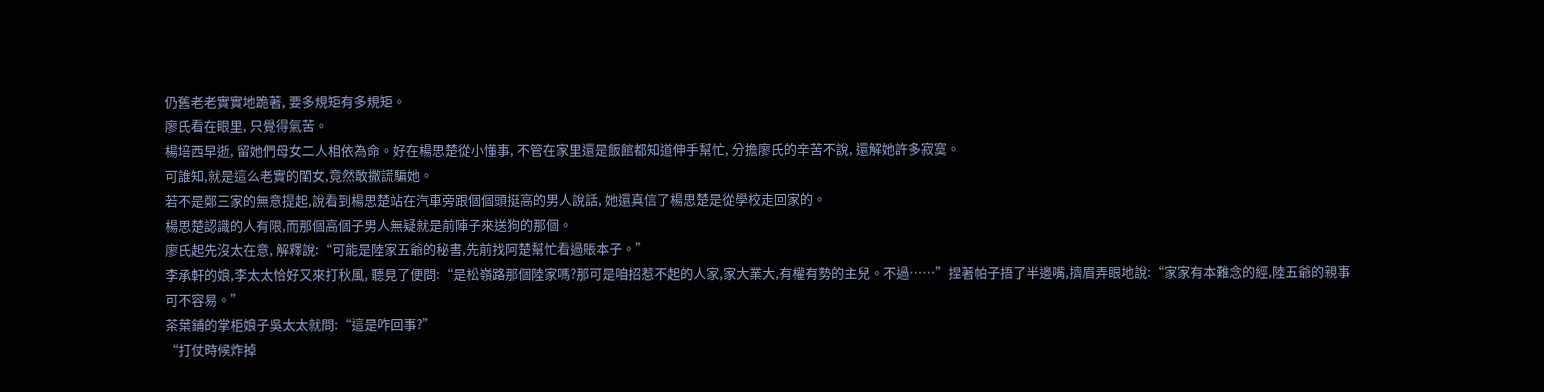仍舊老老實實地跪著, 要多規矩有多規矩。
廖氏看在眼里, 只覺得氣苦。
楊培西早逝, 留她們母女二人相依為命。好在楊思楚從小懂事, 不管在家里還是飯館都知道伸手幫忙, 分擔廖氏的辛苦不說, 還解她許多寂寞。
可誰知,就是這么老實的閨女,竟然敢撒謊騙她。
若不是鄭三家的無意提起,說看到楊思楚站在汽車旁跟個個頭挺高的男人說話, 她還真信了楊思楚是從學校走回家的。
楊思楚認識的人有限,而那個高個子男人無疑就是前陣子來送狗的那個。
廖氏起先沒太在意, 解釋說:“可能是陸家五爺的秘書,先前找阿楚幫忙看過賬本子。”
李承軒的娘,李太太恰好又來打秋風, 聽見了便問:“是松嶺路那個陸家嗎?那可是咱招惹不起的人家,家大業大,有權有勢的主兒。不過……”捏著帕子捂了半邊嘴,擠眉弄眼地說:“家家有本難念的經,陸五爺的親事可不容易。”
茶葉鋪的掌柜娘子吳太太就問:“這是咋回事?”
“打仗時候炸掉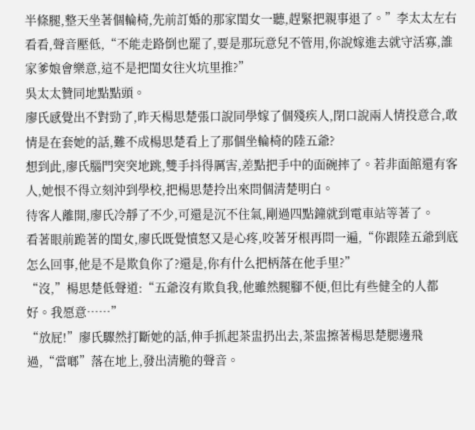半條腿,整天坐著個輪椅,先前訂婚的那家閨女一聽,趕緊把親事退了。”李太太左右看看,聲音壓低,“不能走路倒也罷了,要是那玩意兒不管用,你說嫁進去就守活寡,誰家爹娘會樂意,這不是把閨女往火坑里推?”
吳太太贊同地點點頭。
廖氏感覺出不對勁了,昨天楊思楚張口說同學嫁了個殘疾人,閉口說兩人情投意合,敢情是在套她的話,難不成楊思楚看上了那個坐輪椅的陸五爺?
想到此,廖氏腦門突突地跳,雙手抖得厲害,差點把手中的面碗摔了。若非面館還有客人,她恨不得立刻沖到學校,把楊思楚拎出來問個清楚明白。
待客人離開,廖氏冷靜了不少,可還是沉不住氣,剛過四點鐘就到電車站等著了。
看著眼前跪著的閨女,廖氏既覺憤怒又是心疼,咬著牙根再問一遍,“你跟陸五爺到底怎么回事,他是不是欺負你了?還是,你有什么把柄落在他手里?”
“沒,”楊思楚低聲道:“五爺沒有欺負我,他雖然腿腳不便,但比有些健全的人都好。我愿意……”
“放屁!”廖氏驟然打斷她的話,伸手抓起茶盅扔出去,茶盅擦著楊思楚腮邊飛過,“當啷”落在地上,發出清脆的聲音。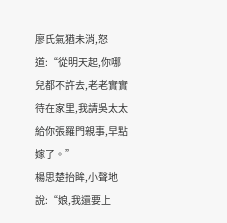廖氏氣猶未消,怒道:“從明天起,你哪兒都不許去,老老實實待在家里,我請吳太太給你張羅門親事,早點嫁了。”
楊思楚抬眸,小聲地說:“娘,我還要上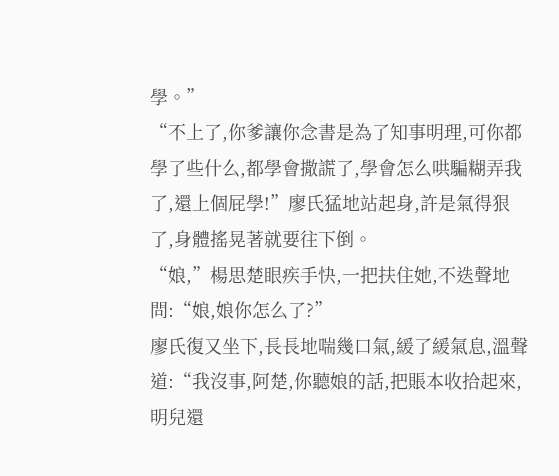學。”
“不上了,你爹讓你念書是為了知事明理,可你都學了些什么,都學會撒謊了,學會怎么哄騙糊弄我了,還上個屁學!”廖氏猛地站起身,許是氣得狠了,身體搖晃著就要往下倒。
“娘,”楊思楚眼疾手快,一把扶住她,不迭聲地問:“娘,娘你怎么了?”
廖氏復又坐下,長長地喘幾口氣,緩了緩氣息,溫聲道:“我沒事,阿楚,你聽娘的話,把賬本收拾起來,明兒還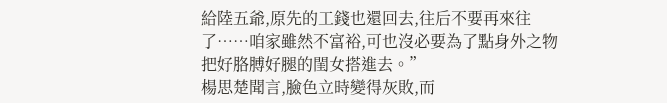給陸五爺,原先的工錢也還回去,往后不要再來往了……咱家雖然不富裕,可也沒必要為了點身外之物把好胳膊好腿的閨女搭進去。”
楊思楚聞言,臉色立時變得灰敗,而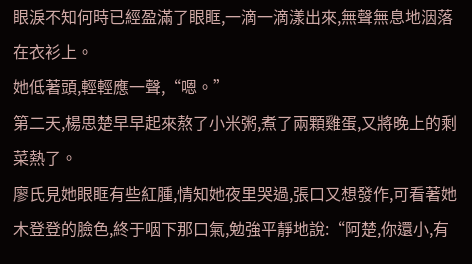眼淚不知何時已經盈滿了眼眶,一滴一滴漾出來,無聲無息地洇落在衣衫上。
她低著頭,輕輕應一聲,“嗯。”
第二天,楊思楚早早起來熬了小米粥,煮了兩顆雞蛋,又將晚上的剩菜熱了。
廖氏見她眼眶有些紅腫,情知她夜里哭過,張口又想發作,可看著她木登登的臉色,終于咽下那口氣,勉強平靜地說:“阿楚,你還小,有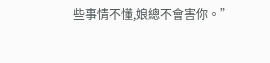些事情不懂,娘總不會害你。”